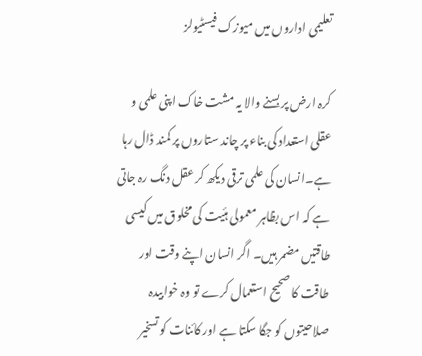تعلیمی اداروں میں میوزک فیسٹیولز

کرہ ارض پر بسنے والا یہ مشت خاک اپنی علمی و عقلی استعداد کی بناء پر چاند ستاروں پر کمند ڈال رہا ہے۔انسان کی علمی ترقی دیکھ کر عقل دنگ رہ جاتی ہے کہ اس بظاہر معمولی ہئیت کی مخلوق میں کیسی طاقتیں مضمر ہیں۔ اگر انسان اپنے وقت اور طاقت کا صحیح استعمال کرے تو وہ خوابیدہ صلاحیتوں کو جگا سکتا ہے اور کائنات کو تسخیر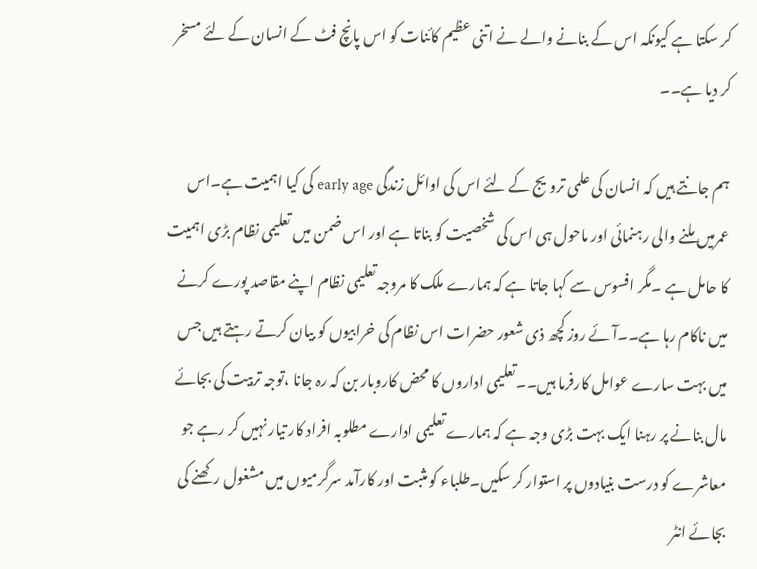کر سکتا ہے کیونکہ اس کے بنانے والے نے اتنی عظیم کائنات کو اس پانچ فٹ کے انسان کے لئے مسخر کر دیا ہے۔۔

ہم جانتے ہیں کہ انسان کی علمی ترویج کے لئے اس کی اوائل زندگی early age کی کیا اہمیت ہے۔اس عمرمیں ملنے والی رہنمائی اور ماحول ہی اس کی شخصیت کو بناتا ہے اور اس ضمن میں تعلیمی نظام بڑی اہمیت کا حامل ہے ۔مگر افسوس سے کہا جاتا ہے کہ ہمارے ملک کا مروجہ تعلیمی نظام اپنے مقاصد پورے کرنے میں ناکام رہا ہے۔۔آئے روز کچھ ذی شعور حضرات اس نظام کی خرابیوں کو بیان کرتے رہتے ہیں جس میں بہت سارے عوامل کارفرما ہیں۔۔تعلیمی اداروں کا محض کاروبار بن کہ رہ جانا ،توجہ تربیت کی بجائے مال بنانے پر رہنا ایک بہت بڑی وجہ ہے کہ ہمارے تعلیمی ادارے مطلوبہ افراد کار تیار نہیں کر رہے جو معاشرے کو درست بنیادوں پر استوار کر سکیں۔طلباء کو مثبت اور کارآمد سرگرمیوں میں مشغول رکھنے کی بجائے انٹر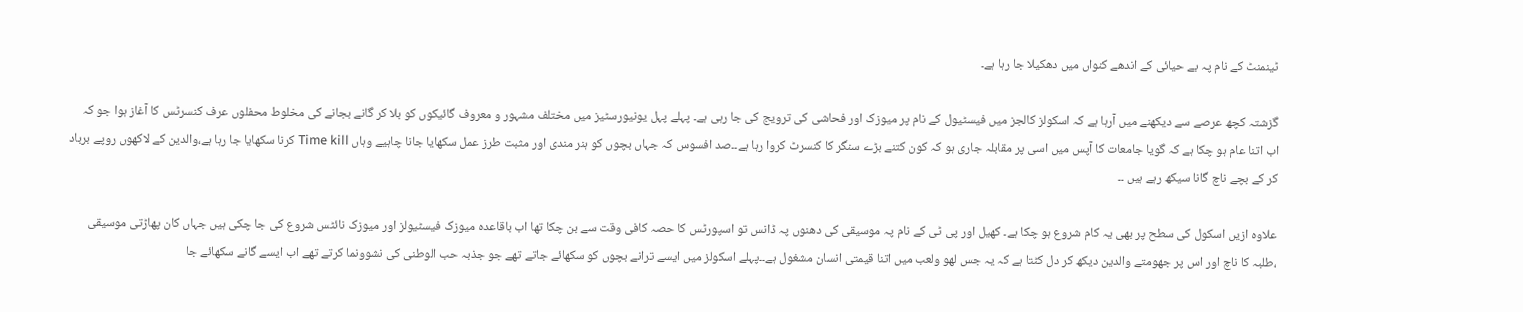ٹینمنٹ کے نام پہ بے حیائی کے اندھے کنواں میں دھکیلا جا رہا ہے۔

گزشتہ کچھ عرصے سے دیکھنے میں آرہا ہے کہ اسکولز کالجز میں فیسٹیول کے نام پر میوزک اور فحاشی کی ترویج کی جا رہی ہے۔ پہلے پہل یونیورسٹیز میں مختلف مشہور و معروف گائیکوں کو بلا کر گانے بجانے کی مخلوط محفلوں عرف کنسرٹس کا آغاز ہوا جو کہ اب اتنا عام ہو چکا ہے کہ گویا جامعات کا آپس میں اسی پر مقابلہ جاری ہو کہ کون کتنے بڑے سنگر کا کنسرٹ کروا رہا ہے۔۔صد افسوس کہ جہاں بچوں کو ہنر مندی اور مثبت طرز عمل سکھایا جانا چاہیے وہاں Time kill کرنا سکھایا جا رہا ہے،والدین کے لاکھوں روپے برباد کر کے بچے ناچ گانا سیکھ رہے ہیں ۔۔

علاوہ ازیں اسکول کی سطح پر بھی یہ کام شروع ہو چکا ہے۔ کھیل اور پی ٹی کے نام پہ موسیقی کی دھنوں پہ ڈانس تو اسپورٹس کا حصہ کافی وقت سے بن چکا تھا اب باقاعدہ میوزک فیسٹیولز اور میوزک نائٹس شروع کی جا چکی ہیں جہاں کان پھاڑتی موسیقی ،طلبہ کا ناچ اور اس پر جھومتے والدین دیکھ کر دل کٹتا ہے کہ یہ جس لھو ولعب میں اتنا قیمتی انسان مشغول ہے۔۔پہلے اسکولز میں ایسے ترانے بچوں کو سکھائے جاتے تھے جو جذبہ حب الوطنی کی نشوونما کرتے تھے اب ایسے گانے سکھائے جا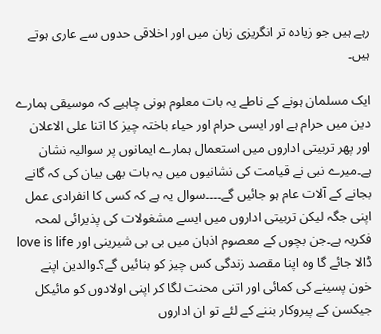رہے ہیں جو زیادہ تر انگریزی زبان میں اور اخلاقی حدوں سے عاری ہوتے ہیں۔

ایک مسلمان ہونے کے ناطے یہ بات معلوم ہونی چاہیے کہ موسیقی ہمارے دین میں حرام ہے اور ایسی حرام اور حیاء باختہ چیز کا اتنا علی الاعلان اور پھر تربیتی اداروں میں استعمال ہمارے ایمانوں پر سوالیہ نشان ہے۔میرے نبی نے قیامت کی نشانیوں میں یہ بات بھی بیان کی کہ گانے بجانے کے آلات عام ہو جائیں گے۔۔۔۔سوال یہ ہے کہ کسی کا انفرادی عمل اپنی جگہ لیکن تربیتی اداروں میں ایسے مشغولات کی پذیرائی لمحہ فکریہ ہے۔جن بچوں کے معصوم اذہان میں بی بی شیرینی اور love is life ڈالا جائے گا وہ اپنا مقصد زندگی کس چیز کو بنائیں گے؟۔والدین اپنے خون پسینے کی کمائی اور اتنی محنت لگا کر اپنی اولادوں کو مائیکل جیکسن کے پیروکار بننے کے لئے تو ان اداروں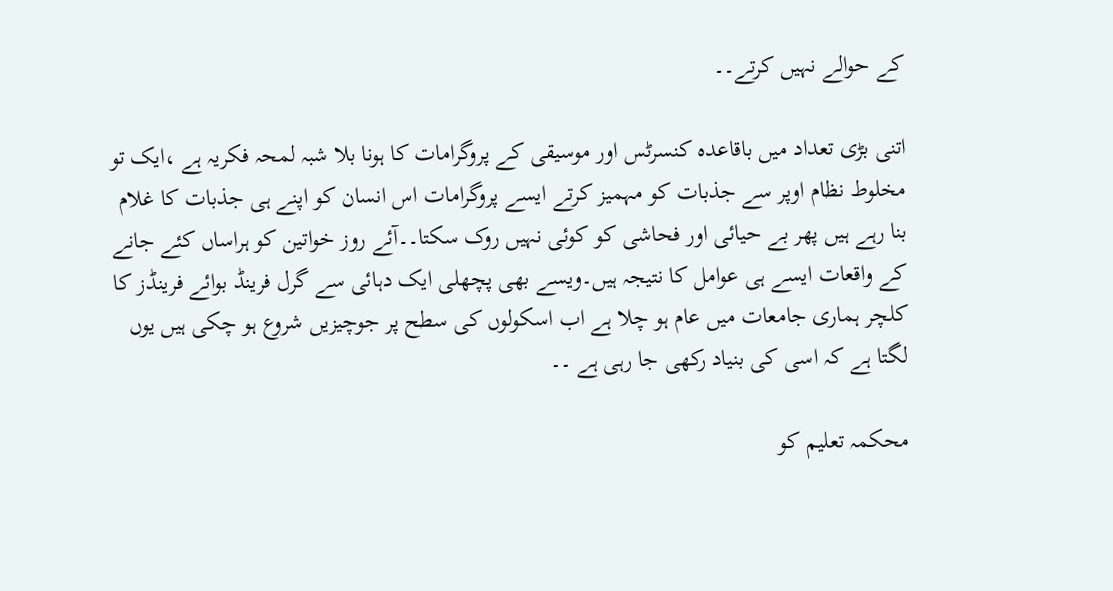کے حوالے نہیں کرتے۔۔

اتنی بڑی تعداد میں باقاعدہ کنسرٹس اور موسیقی کے پروگرامات کا ہونا بلا شبہ لمحہ فکریہ ہے ،ایک تو مخلوط نظام اوپر سے جذبات کو مہمیز کرتے ایسے پروگرامات اس انسان کو اپنے ہی جذبات کا غلام بنا رہے ہیں پھر بے حیائی اور فحاشی کو کوئی نہیں روک سکتا۔۔آئے روز خواتین کو ہراساں کئے جانے کے واقعات ایسے ہی عوامل کا نتیجہ ہیں۔ویسے بھی پچھلی ایک دہائی سے گرل فرینڈ بوائے فرینڈز کا کلچر ہماری جامعات میں عام ہو چلا ہے اب اسکولوں کی سطح پر جوچیزیں شروع ہو چکی ہیں یوں لگتا ہے کہ اسی کی بنیاد رکھی جا رہی ہے ۔۔

محکمہ تعلیم کو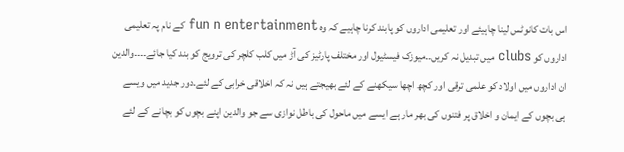اس بات کانوٹس لینا چاہیئے اور تعلیمی اداروں کو پابند کرنا چاہیے کہ وہ fun n entertainment کے نام پہ تعلیمی اداروں کو clubs میں تبدیل نہ کریں۔۔میوزک فیسٹیول اور مختلف پارٹیز کی آڑ میں کلب کلچر کی ترویج کو بند کیا جائے۔۔۔۔والدین ان اداروں میں اولاد کو علمی ترقی اور کچھ اچھا سیکھنے کے لئے بھیجتے ہیں نہ کہ اخلاقی خرابی کے لئے۔دور جدید میں ویسے ہی بچوں کے ایمان و اخلاق پر فتنوں کی بھر مار ہے ایسے میں ماحول کی باطل نوازی سے جو والدین اپنے بچوں کو بچانے کے لئے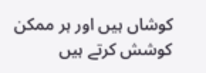کوشاں ہیں اور ہر ممکن کوشش کرتے ہیں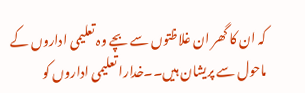کہ ان کا گھر ان غلاظتوں سے بچے وہ تعلیمی اداروں کے ماحول سے پریشان ہیں۔۔خدارا تعلیمی اداروں کو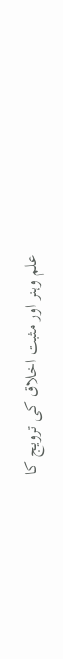علم وہنر اور مثبت اخلاق کی ترویج کا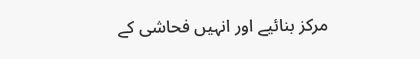مرکز بنائیے اور انہیں فحاشی کے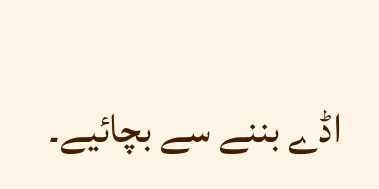اڈے بننے سے بچائیے۔